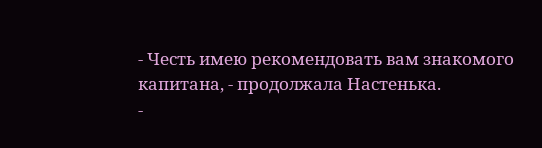- Честь имею рекомендовать вам знакомого капитана, - продолжала Настенька.
-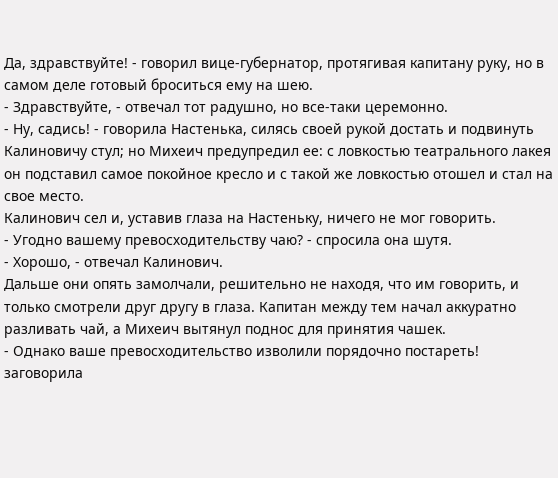Да, здравствуйте! - говорил вице-губернатор, протягивая капитану руку, но в самом деле готовый броситься ему на шею.
- Здравствуйте, - отвечал тот радушно, но все-таки церемонно.
- Ну, садись! - говорила Настенька, силясь своей рукой достать и подвинуть Калиновичу стул; но Михеич предупредил ее: с ловкостью театрального лакея он подставил самое покойное кресло и с такой же ловкостью отошел и стал на свое место.
Калинович сел и, уставив глаза на Настеньку, ничего не мог говорить.
- Угодно вашему превосходительству чаю? - спросила она шутя.
- Хорошо, - отвечал Калинович.
Дальше они опять замолчали, решительно не находя, что им говорить, и только смотрели друг другу в глаза. Капитан между тем начал аккуратно разливать чай, а Михеич вытянул поднос для принятия чашек.
- Однако ваше превосходительство изволили порядочно постареть! заговорила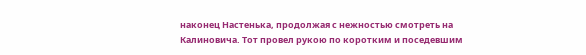наконец Настенька, продолжая с нежностью смотреть на Калиновича. Тот провел рукою по коротким и поседевшим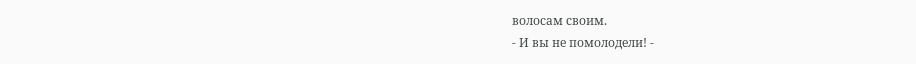волосам своим.
- И вы не помолодели! -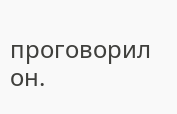проговорил он.